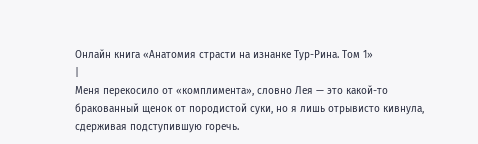Онлайн книга «Анатомия страсти на изнанке Тур-Рина. Том 1»
|
Меня перекосило от «комплимента», словно Лея — это какой-то бракованный щенок от породистой суки, но я лишь отрывисто кивнула, сдерживая подступившую горечь.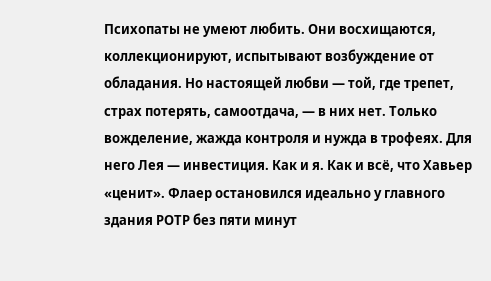Психопаты не умеют любить. Они восхищаются, коллекционируют, испытывают возбуждение от обладания. Но настоящей любви — той, где трепет, страх потерять, самоотдача, — в них нет. Только вожделение, жажда контроля и нужда в трофеях. Для него Лея — инвестиция. Как и я. Как и всё, что Хавьер «ценит». Флаер остановился идеально у главного здания РОТР без пяти минут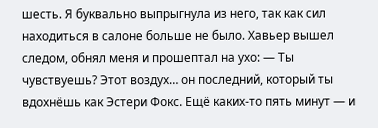шесть. Я буквально выпрыгнула из него, так как сил находиться в салоне больше не было. Хавьер вышел следом, обнял меня и прошептал на ухо: — Ты чувствуешь? Этот воздух… он последний, который ты вдохнёшь как Эстери Фокс. Ещё каких-то пять минут — и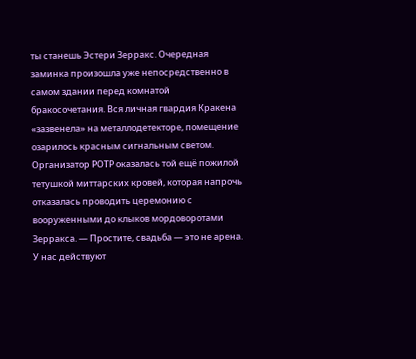ты станешь Эстери Зерракс. Очередная заминка произошла уже непосредственно в самом здании перед комнатой бракосочетания. Вся личная гвардия Кракена «зазвенела» на металлодетекторе, помещение озарилось красным сигнальным светом. Организатор РОТР оказалась той ещё пожилой тетушкой миттарских кровей, которая напрочь отказалась проводить церемонию с вооруженными до клыков мордоворотами Зерракса. — Простите, свадьба — это не арена. У нас действуют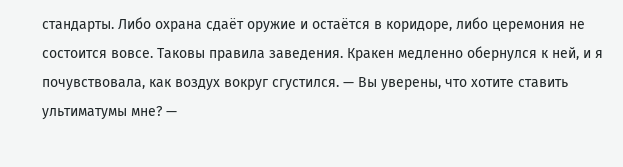стандарты. Либо охрана сдаёт оружие и остаётся в коридоре, либо церемония не состоится вовсе. Таковы правила заведения. Кракен медленно обернулся к ней, и я почувствовала, как воздух вокруг сгустился. — Вы уверены, что хотите ставить ультиматумы мне? —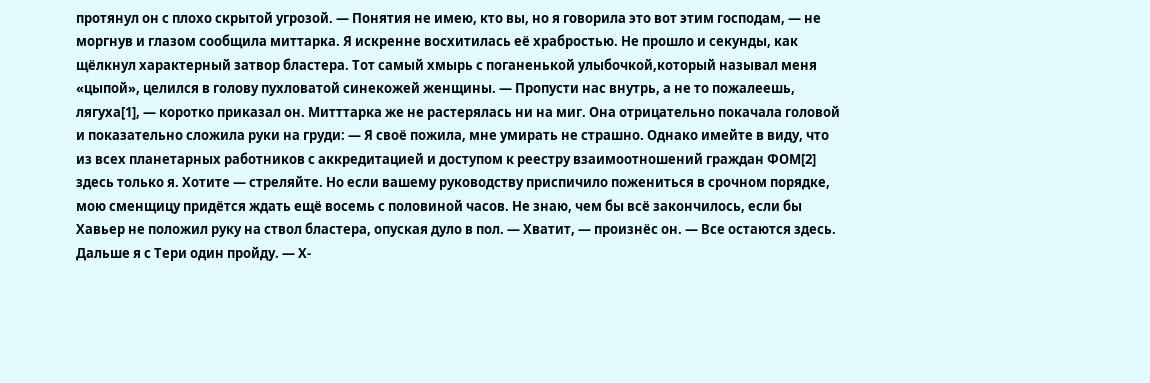протянул он с плохо скрытой угрозой. — Понятия не имею, кто вы, но я говорила это вот этим господам, — не моргнув и глазом сообщила миттарка. Я искренне восхитилась её храбростью. Не прошло и секунды, как щёлкнул характерный затвор бластера. Тот самый хмырь с поганенькой улыбочкой,который называл меня «цыпой», целился в голову пухловатой синекожей женщины. — Пропусти нас внутрь, а не то пожалеешь, лягуха[1], — коротко приказал он. Митттарка же не растерялась ни на миг. Она отрицательно покачала головой и показательно сложила руки на груди: — Я своё пожила, мне умирать не страшно. Однако имейте в виду, что из всех планетарных работников с аккредитацией и доступом к реестру взаимоотношений граждан ФОМ[2] здесь только я. Хотите — стреляйте. Но если вашему руководству приспичило пожениться в срочном порядке, мою сменщицу придётся ждать ещё восемь с половиной часов. Не знаю, чем бы всё закончилось, если бы Хавьер не положил руку на ствол бластера, опуская дуло в пол. — Хватит, — произнёс он. — Все остаются здесь. Дальше я с Тери один пройду. — Х-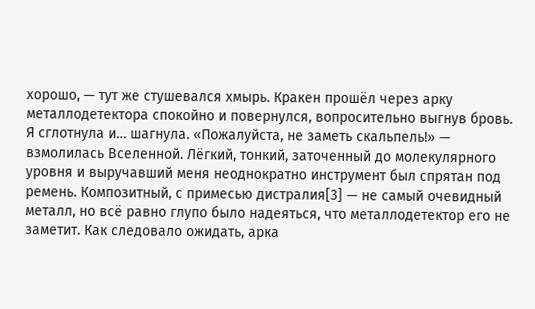хорошо, — тут же стушевался хмырь. Кракен прошёл через арку металлодетектора спокойно и повернулся, вопросительно выгнув бровь. Я сглотнула и… шагнула. «Пожалуйста, не заметь скальпель!» — взмолилась Вселенной. Лёгкий, тонкий, заточенный до молекулярного уровня и выручавший меня неоднократно инструмент был спрятан под ремень. Композитный, с примесью дистралия[3] — не самый очевидный металл, но всё равно глупо было надеяться, что металлодетектор его не заметит. Как следовало ожидать, арка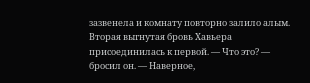зазвенела и комнату повторно залило алым. Вторая выгнутая бровь Хавьера присоединилась к первой. — Что это? — бросил он. — Наверное,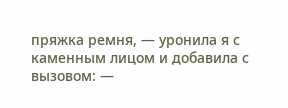пряжка ремня, — уронила я с каменным лицом и добавила с вызовом: —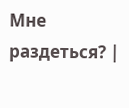Мне раздеться? |